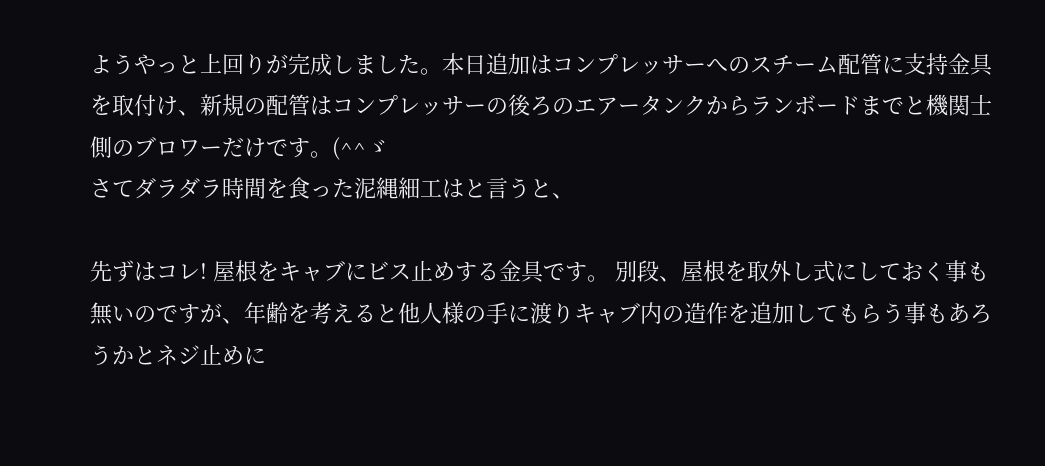ようやっと上回りが完成しました。本日追加はコンプレッサーへのスチーム配管に支持金具を取付け、新規の配管はコンプレッサーの後ろのエアータンクからランボードまでと機関士側のブロワーだけです。(^^ゞ
さてダラダラ時間を食った泥縄細工はと言うと、

先ずはコレ! 屋根をキャブにビス止めする金具です。 別段、屋根を取外し式にしておく事も無いのですが、年齢を考えると他人様の手に渡りキャブ内の造作を追加してもらう事もあろうかとネジ止めに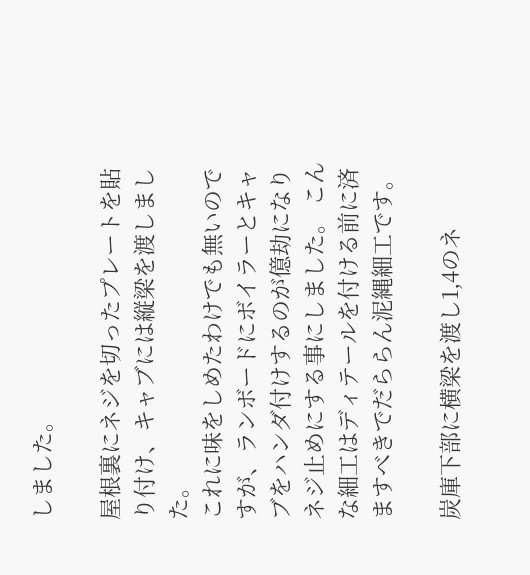しました。

屋根裏にネジを切ったプレートを貼り付け、キャブには縦梁を渡しました。
これに味をしめたわけでも無いのですが、ランボードにボイラーとキャブをハンダ付けするのが億劫になりネジ止めにする事にしました。 こんな細工はディテールを付ける前に済ますべきでだららん泥縄細工です。

炭庫下部に横梁を渡し1,4のネ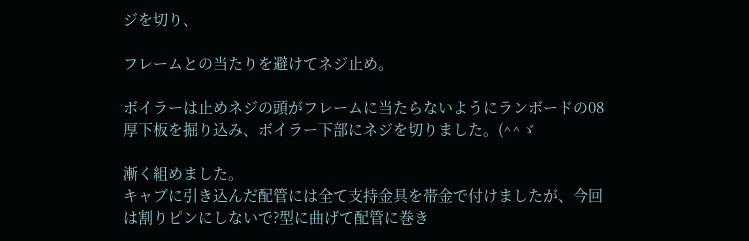ジを切り、

フレームとの当たりを避けてネジ止め。

ボイラーは止めネジの頭がフレームに当たらないようにランボードの08厚下板を掘り込み、ボイラー下部にネジを切りました。(^^ゞ

漸く組めました。
キャブに引き込んだ配管には全て支持金具を帯金で付けましたが、今回は割りピンにしないで?型に曲げて配管に巻き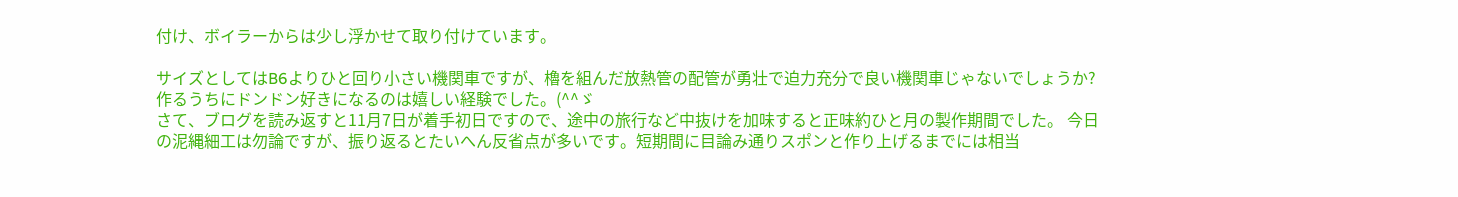付け、ボイラーからは少し浮かせて取り付けています。

サイズとしてはB6よりひと回り小さい機関車ですが、櫓を組んだ放熱管の配管が勇壮で迫力充分で良い機関車じゃないでしょうか?作るうちにドンドン好きになるのは嬉しい経験でした。(^^ゞ
さて、ブログを読み返すと11月7日が着手初日ですので、途中の旅行など中抜けを加味すると正味約ひと月の製作期間でした。 今日の泥縄細工は勿論ですが、振り返るとたいへん反省点が多いです。短期間に目論み通りスポンと作り上げるまでには相当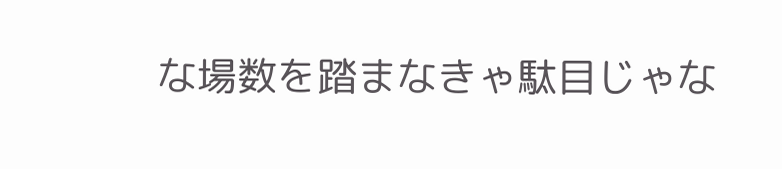な場数を踏まなきゃ駄目じゃな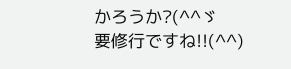かろうか?(^^ゞ
要修行ですね!!(^^)